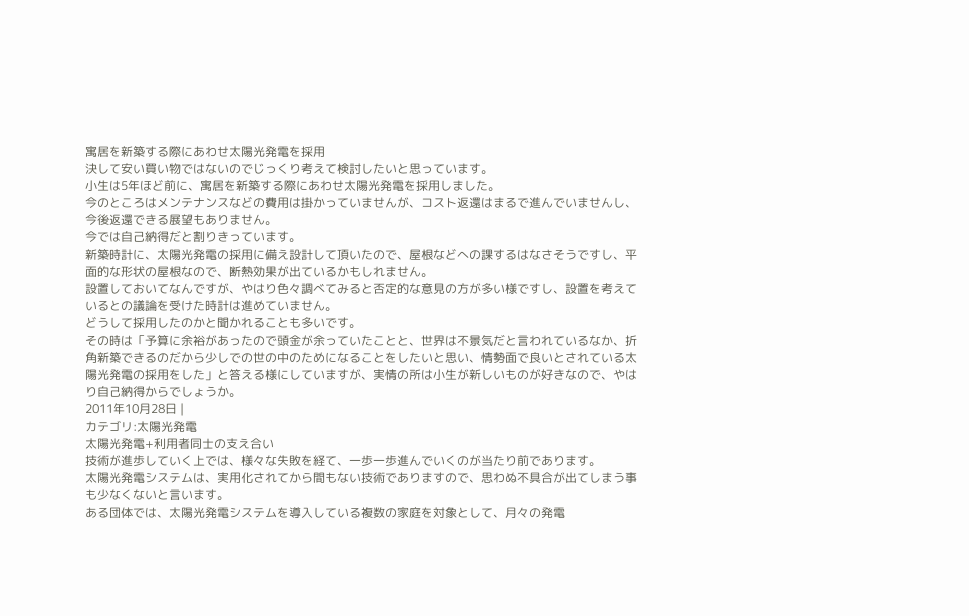寓居を新築する際にあわせ太陽光発電を採用
決して安い買い物ではないのでじっくり考えて検討したいと思っています。
小生は5年ほど前に、寓居を新築する際にあわせ太陽光発電を採用しました。
今のところはメンテナンスなどの費用は掛かっていませんが、コスト返還はまるで進んでいませんし、今後返還できる展望もありません。
今では自己納得だと割りきっています。
新築時計に、太陽光発電の採用に備え設計して頂いたので、屋根などへの課するはなさそうですし、平面的な形状の屋根なので、断熱効果が出ているかもしれません。
設置しておいてなんですが、やはり色々調べてみると否定的な意見の方が多い様ですし、設置を考えているとの議論を受けた時計は進めていません。
どうして採用したのかと聞かれることも多いです。
その時は「予算に余裕があったので頭金が余っていたことと、世界は不景気だと言われているなか、折角新築できるのだから少しでの世の中のためになることをしたいと思い、情勢面で良いとされている太陽光発電の採用をした」と答える様にしていますが、実情の所は小生が新しいものが好きなので、やはり自己納得からでしょうか。
2011年10月28日 |
カテゴリ:太陽光発電
太陽光発電+利用者同士の支え合い
技術が進歩していく上では、様々な失敗を経て、一歩一歩進んでいくのが当たり前であります。
太陽光発電システムは、実用化されてから間もない技術でありますので、思わぬ不具合が出てしまう事も少なくないと言います。
ある団体では、太陽光発電システムを導入している複数の家庭を対象として、月々の発電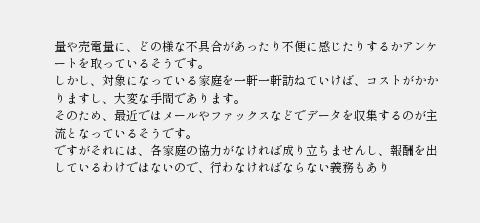量や売電量に、どの様な不具合があったり不便に感じたりするかアンケートを取っているそうです。
しかし、対象になっている家庭を一軒一軒訪ねていけば、コストがかかりますし、大変な手間であります。
そのため、最近ではメールやファックスなどでデータを収集するのが主流となっているそうです。
ですがそれには、各家庭の協力がなければ成り立ちませんし、報酬を出しているわけではないので、行わなければならない義務もあり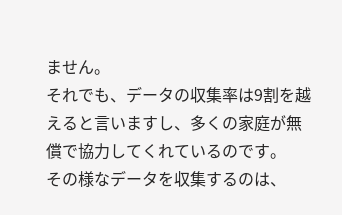ません。
それでも、データの収集率は9割を越えると言いますし、多くの家庭が無償で協力してくれているのです。
その様なデータを収集するのは、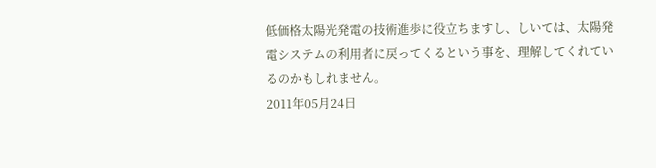低価格太陽光発電の技術進歩に役立ちますし、しいては、太陽発電システムの利用者に戻ってくるという事を、理解してくれているのかもしれません。
2011年05月24日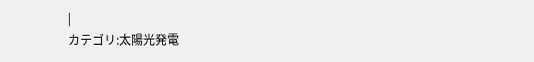|
カテゴリ:太陽光発電